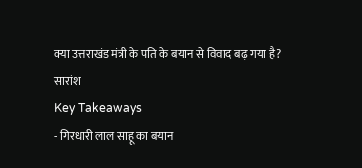क्या उत्तराखंड मंत्री के पति के बयान से विवाद बढ़ गया है?
सारांश
Key Takeaways
- गिरधारी लाल साहू का बयान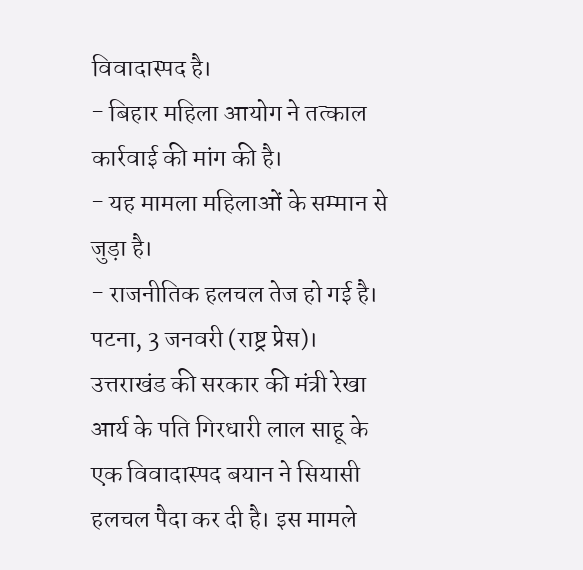विवादास्पद है।
- बिहार महिला आयोग ने तत्काल कार्रवाई की मांग की है।
- यह मामला महिलाओं के सम्मान से जुड़ा है।
- राजनीतिक हलचल तेज हो गई है।
पटना, 3 जनवरी (राष्ट्र प्रेस)। उत्तराखंड की सरकार की मंत्री रेखा आर्य के पति गिरधारी लाल साहू के एक विवादास्पद बयान ने सियासी हलचल पैदा कर दी है। इस मामले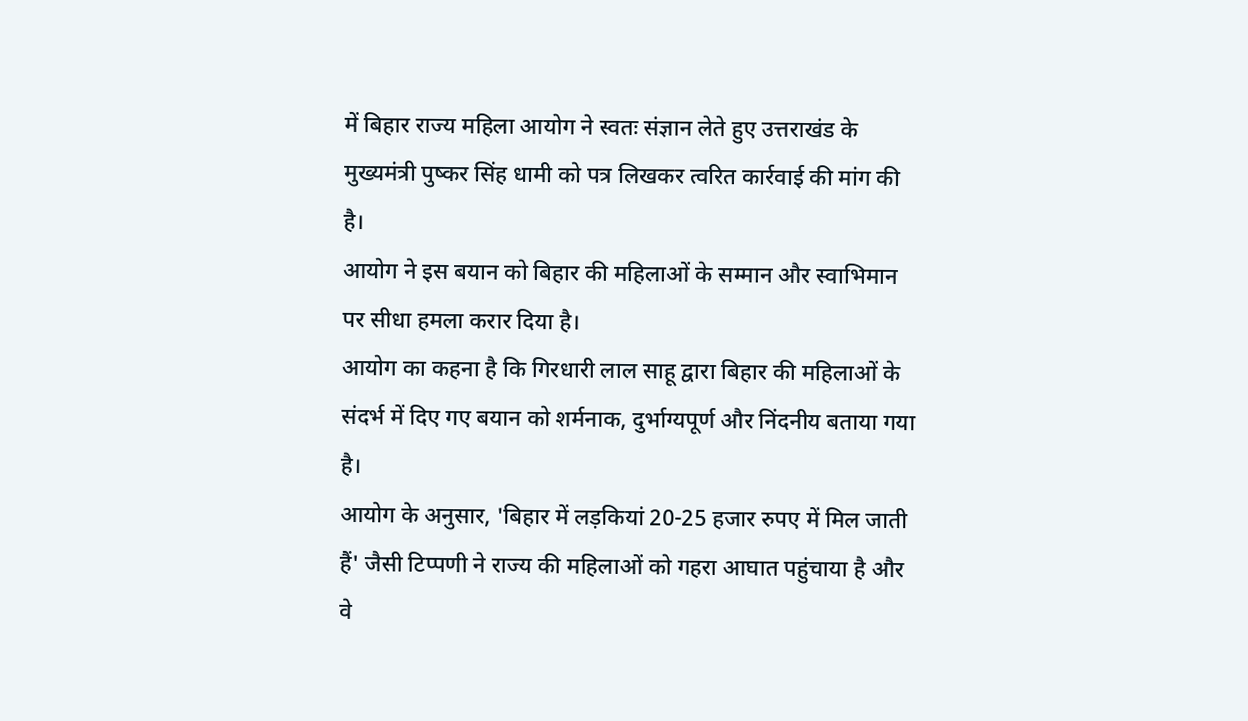में बिहार राज्य महिला आयोग ने स्वतः संज्ञान लेते हुए उत्तराखंड के मुख्यमंत्री पुष्कर सिंह धामी को पत्र लिखकर त्वरित कार्रवाई की मांग की है।
आयोग ने इस बयान को बिहार की महिलाओं के सम्मान और स्वाभिमान पर सीधा हमला करार दिया है।
आयोग का कहना है कि गिरधारी लाल साहू द्वारा बिहार की महिलाओं के संदर्भ में दिए गए बयान को शर्मनाक, दुर्भाग्यपूर्ण और निंदनीय बताया गया है।
आयोग के अनुसार, 'बिहार में लड़कियां 20-25 हजार रुपए में मिल जाती हैं' जैसी टिप्पणी ने राज्य की महिलाओं को गहरा आघात पहुंचाया है और वे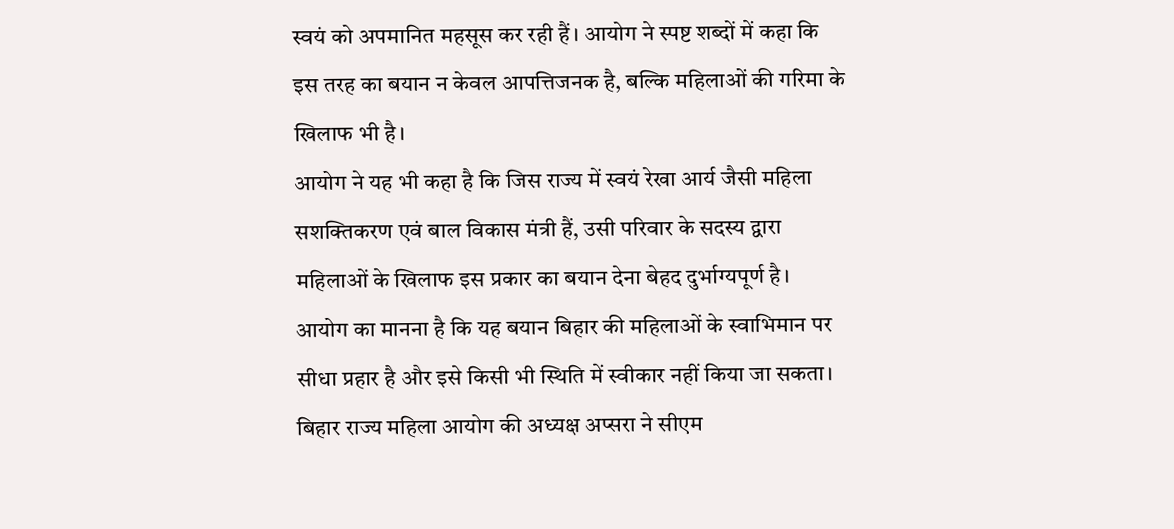स्वयं को अपमानित महसूस कर रही हैं। आयोग ने स्पष्ट शब्दों में कहा कि इस तरह का बयान न केवल आपत्तिजनक है, बल्कि महिलाओं की गरिमा के खिलाफ भी है।
आयोग ने यह भी कहा है कि जिस राज्य में स्वयं रेखा आर्य जैसी महिला सशक्तिकरण एवं बाल विकास मंत्री हैं, उसी परिवार के सदस्य द्वारा महिलाओं के खिलाफ इस प्रकार का बयान देना बेहद दुर्भाग्यपूर्ण है।
आयोग का मानना है कि यह बयान बिहार की महिलाओं के स्वाभिमान पर सीधा प्रहार है और इसे किसी भी स्थिति में स्वीकार नहीं किया जा सकता।
बिहार राज्य महिला आयोग की अध्यक्ष अप्सरा ने सीएम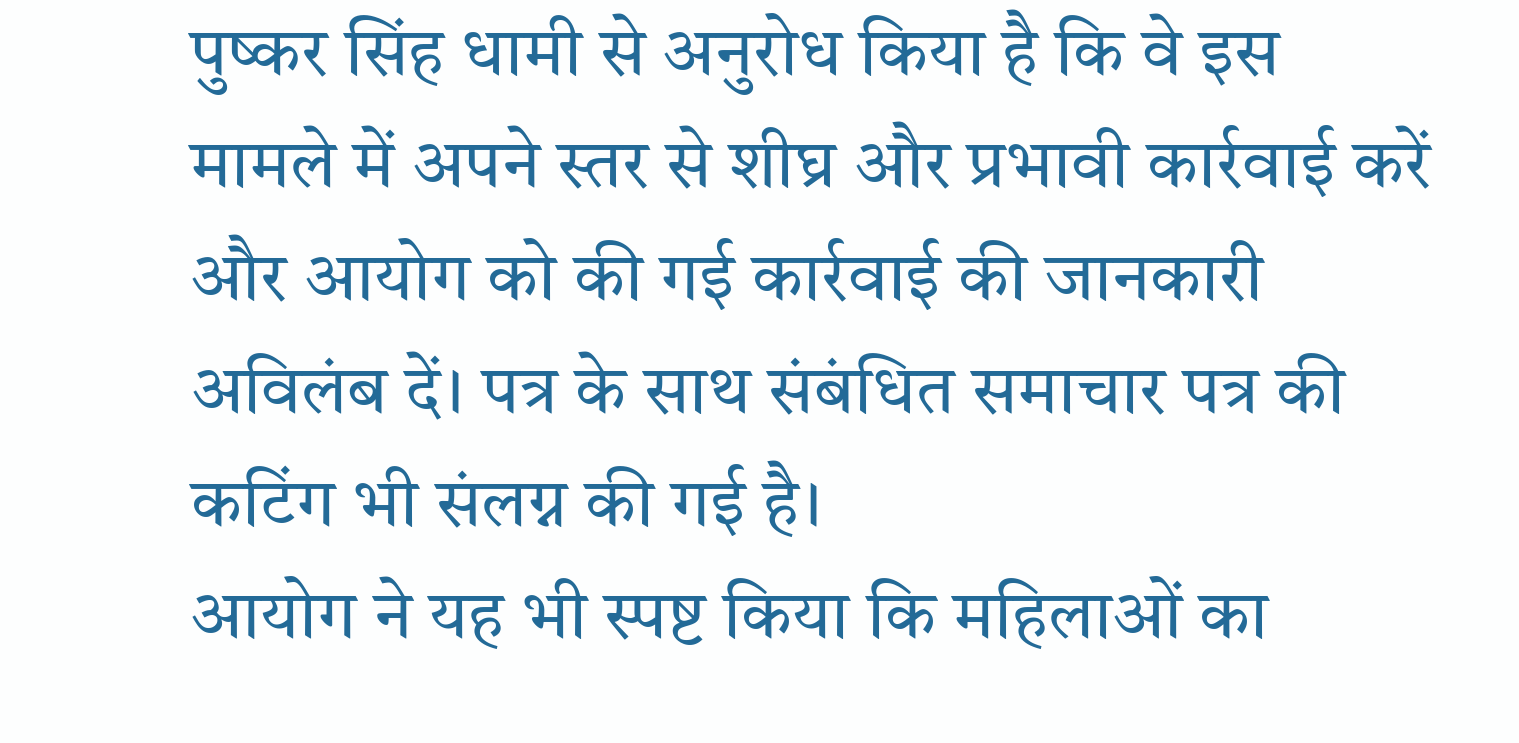पुष्कर सिंह धामी से अनुरोध किया है कि वे इस मामले में अपने स्तर से शीघ्र और प्रभावी कार्रवाई करें और आयोग को की गई कार्रवाई की जानकारी अविलंब दें। पत्र के साथ संबंधित समाचार पत्र की कटिंग भी संलग्न की गई है।
आयोग ने यह भी स्पष्ट किया कि महिलाओं का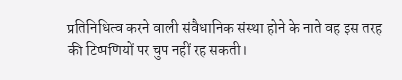प्रतिनिधित्व करने वाली संवैधानिक संस्था होने के नाते वह इस तरह की टिप्पणियों पर चुप नहीं रह सकती।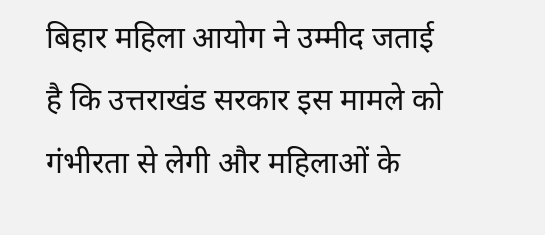बिहार महिला आयोग ने उम्मीद जताई है कि उत्तराखंड सरकार इस मामले को गंभीरता से लेगी और महिलाओं के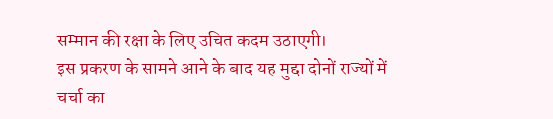सम्मान की रक्षा के लिए उचित कदम उठाएगी।
इस प्रकरण के सामने आने के बाद यह मुद्दा दोनों राज्यों में चर्चा का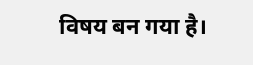विषय बन गया है।